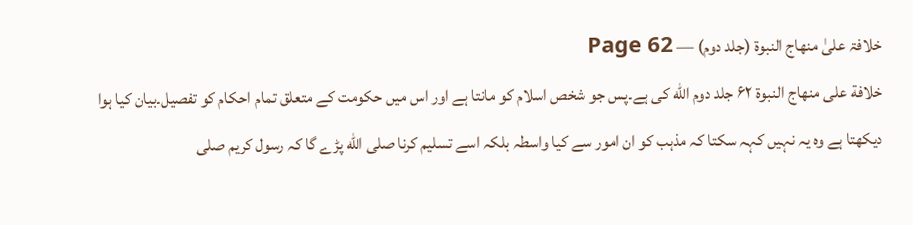خلافۃ علیٰ منھاج النبوۃ (جلد دوم) — Page 62
خلافة على منهاج النبوة ۶۲ جلد دوم الله کی ہے۔پس جو شخص اسلام کو مانتا ہے اور اس میں حکومت کے متعلق تمام احکام کو تفصیل۔بیان کیا ہوا دیکھتا ہے وہ یہ نہیں کہہ سکتا کہ مذہب کو ان امور سے کیا واسطہ بلکہ اسے تسلیم کرنا صلى الله پڑے گا کہ رسول کریم صلى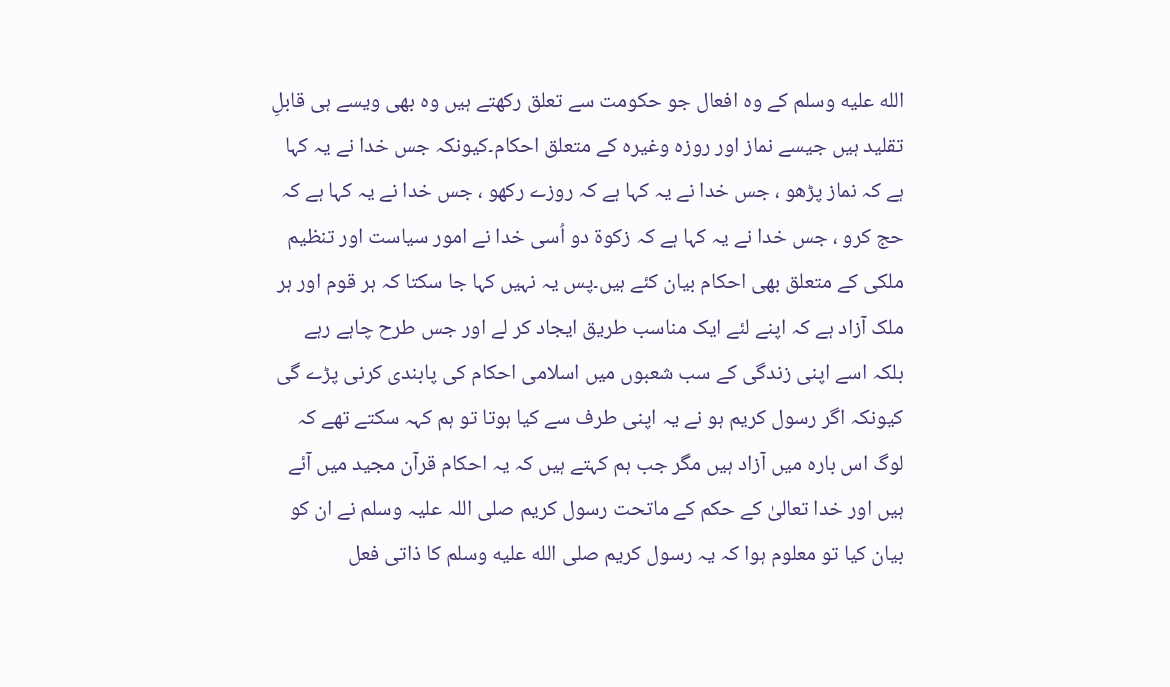الله عليه وسلم کے وہ افعال جو حکومت سے تعلق رکھتے ہیں وہ بھی ویسے ہی قابلِ تقلید ہیں جیسے نماز اور روزہ وغیرہ کے متعلق احکام۔کیونکہ جس خدا نے یہ کہا ہے کہ نماز پڑھو ، جس خدا نے یہ کہا ہے کہ روزے رکھو ، جس خدا نے یہ کہا ہے کہ حج کرو ، جس خدا نے یہ کہا ہے کہ زکوۃ دو اُسی خدا نے امور سیاست اور تنظیم ملکی کے متعلق بھی احکام بیان کئے ہیں۔پس یہ نہیں کہا جا سکتا کہ ہر قوم اور ہر ملک آزاد ہے کہ اپنے لئے ایک مناسب طریق ایجاد کر لے اور جس طرح چاہے رہے بلکہ اسے اپنی زندگی کے سب شعبوں میں اسلامی احکام کی پابندی کرنی پڑے گی کیونکہ اگر رسول کریم ہو نے یہ اپنی طرف سے کیا ہوتا تو ہم کہہ سکتے تھے کہ لوگ اس بارہ میں آزاد ہیں مگر جب ہم کہتے ہیں کہ یہ احکام قرآن مجید میں آئے ہیں اور خدا تعالیٰ کے حکم کے ماتحت رسول کریم صلی اللہ علیہ وسلم نے ان کو بیان کیا تو معلوم ہوا کہ یہ رسول کریم صلى الله عليه وسلم کا ذاتی فعل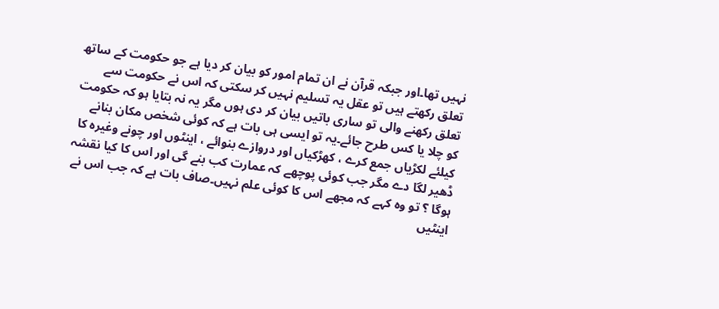نہیں تھا۔اور جبکہ قرآن نے ان تمام امور کو بیان کر دیا ہے جو حکومت کے ساتھ تعلق رکھتے ہیں تو عقل یہ تسلیم نہیں کر سکتی کہ اس نے حکومت سے تعلق رکھنے والی تو ساری باتیں بیان کر دی ہوں مگر یہ نہ بتایا ہو کہ حکومت کو چلا یا کس طرح جائے۔یہ تو ایسی ہی بات ہے کہ کوئی شخص مکان بنانے کیلئے لکڑیاں جمع کرے ، کھڑکیاں اور دروازے بنوائے ، اینٹوں اور چونے وغیرہ کا ڈھیر لگا دے مگر جب کوئی پوچھے کہ عمارت کب بنے گی اور اس کا کیا نقشہ ہوگا ؟ تو وہ کہے کہ مجھے اس کا کوئی علم نہیں۔صاف بات ہے کہ جب اس نے اینٹیں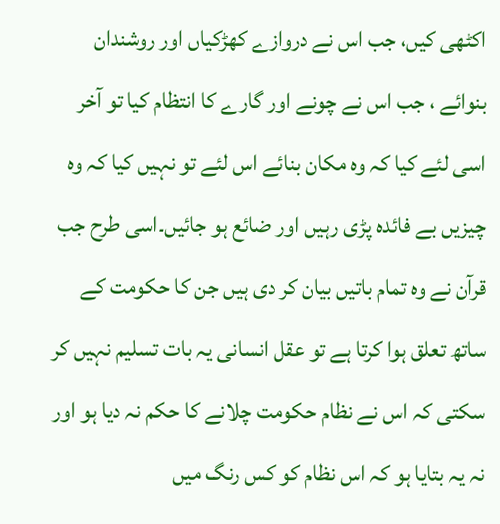اکٹھی کیں، جب اس نے دروازے کھڑکیاں اور روشندان بنوائے ، جب اس نے چونے اور گارے کا انتظام کیا تو آخر اسی لئے کیا کہ وہ مکان بنائے اس لئے تو نہیں کیا کہ وہ چیزیں بے فائدہ پڑی رہیں اور ضائع ہو جائیں۔اسی طرح جب قرآن نے وہ تمام باتیں بیان کر دی ہیں جن کا حکومت کے ساتھ تعلق ہوا کرتا ہے تو عقل انسانی یہ بات تسلیم نہیں کر سکتی کہ اس نے نظام حکومت چلانے کا حکم نہ دیا ہو اور نہ یہ بتایا ہو کہ اس نظام کو کس رنگ میں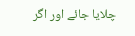چلایا جائے اور اگر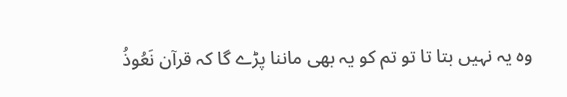وہ یہ نہیں بتا تا تو تم کو یہ بھی ماننا پڑے گا کہ قرآن نَعُوذُ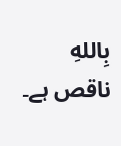بِاللهِ ناقص ہے۔